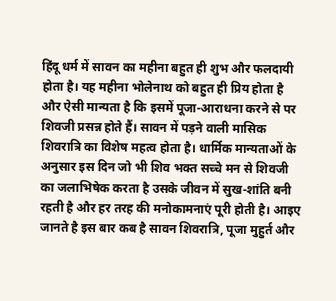हिंदू धर्म में सावन का महीना बहुत ही शुभ और फलदायी होता है। यह महीना भोलेनाथ को बहुत ही प्रिय होता है और ऐसी मान्यता है कि इसमें पूजा-आराधना करने से पर शिवजी प्रसन्न होते हैं। सावन में पड़ने वाली मासिक शिवरात्रि का विशेष महत्व होता है। धार्मिक मान्यताओं के अनुसार इस दिन जो भी शिव भक्त सच्चे मन से शिवजी का जलाभिषेक करता है उसके जीवन में सुख-शांति बनी रहती है और हर तरह की मनोकामनाएं पूरी होती है। आइए जानते है इस बार कब है सावन शिवरात्रि, पूजा मुहुर्त और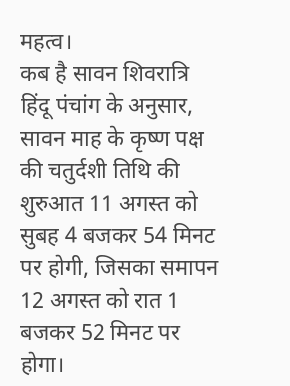महत्व।
कब है सावन शिवरात्रि
हिंदू पंचांग के अनुसार, सावन माह के कृष्ण पक्ष की चतुर्दशी तिथि की शुरुआत 11 अगस्त को सुबह 4 बजकर 54 मिनट पर होगी, जिसका समापन 12 अगस्त को रात 1 बजकर 52 मिनट पर होगा।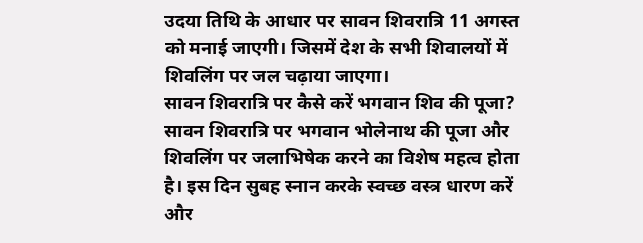उदया तिथि के आधार पर सावन शिवरात्रि 11 अगस्त को मनाई जाएगी। जिसमें देश के सभी शिवालयों में शिवलिंग पर जल चढ़ाया जाएगा।
सावन शिवरात्रि पर कैसे करें भगवान शिव की पूजा?
सावन शिवरात्रि पर भगवान भोलेनाथ की पूजा और शिवलिंग पर जलाभिषेक करने का विशेष महत्व होता है। इस दिन सुबह स्नान करके स्वच्छ वस्त्र धारण करें और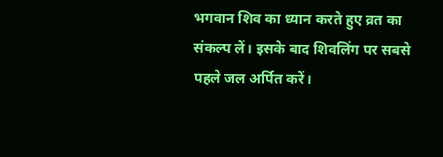भगवान शिव का ध्यान करते हुए व्रत का संकल्प लें। इसके बाद शिवलिंग पर सबसे पहले जल अर्पित करें।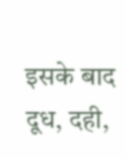इसके बाद दूध, दही,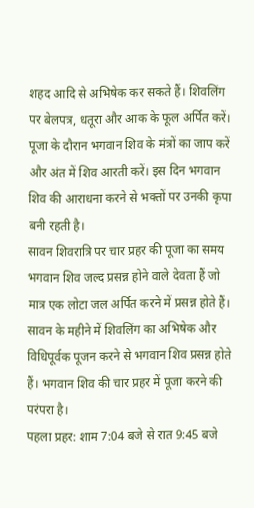शहद आदि से अभिषेक कर सकते हैं। शिवलिंग पर बेलपत्र, धतूरा और आक के फूल अर्पित करें। पूजा के दौरान भगवान शिव के मंत्रों का जाप करें और अंत में शिव आरती करें। इस दिन भगवान शिव की आराधना करने से भक्तों पर उनकी कृपा बनी रहती है।
सावन शिवरात्रि पर चार प्रहर की पूजा का समय
भगवान शिव जल्द प्रसन्न होने वाले देवता हैं जो मात्र एक लोटा जल अर्पित करने में प्रसन्न होते हैं। सावन के महीने में शिवलिंग का अभिषेक और विधिपूर्वक पूजन करने से भगवान शिव प्रसन्न होते हैं। भगवान शिव की चार प्रहर में पूजा करने की परंपरा है।
पहला प्रहर: शाम 7:04 बजे से रात 9:45 बजे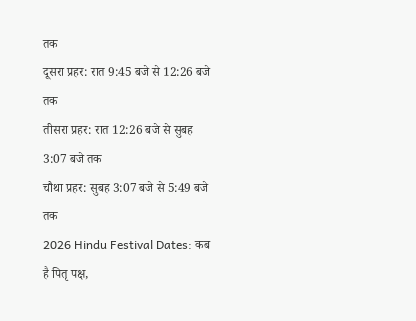तक
दूसरा प्रहर: रात 9:45 बजे से 12:26 बजे तक
तीसरा प्रहर: रात 12:26 बजे से सुबह 3:07 बजे तक
चौथा प्रहर: सुबह 3:07 बजे से 5:49 बजे तक
2026 Hindu Festival Dates: कब है पितृ पक्ष,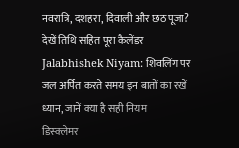नवरात्रि, दशहरा, दिवाली और छठ पूजा? देखें तिथि सहित पूरा कैलेंडर
Jalabhishek Niyam: शिवलिंग पर जल अर्पित करते समय इन बातों का रखें ध्यान, जानें क्या है सही नियम
डिस्क्लेमर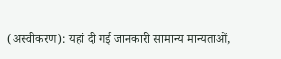(अस्वीकरण): यहां दी गई जानकारी सामान्य मान्यताओं,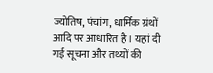ज्योतिष, पंचांग, धार्मिक ग्रंथों आदि पर आधारित है। यहां दी गई सूचना और तथ्यों की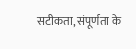सटीकता, संपूर्णता के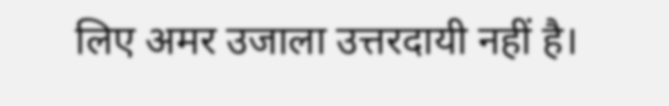लिए अमर उजाला उत्तरदायी नहीं है।